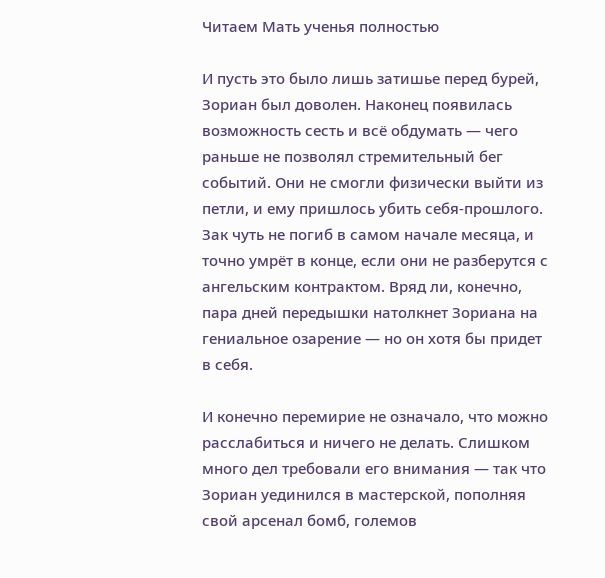Читаем Мать ученья полностью

И пусть это было лишь затишье перед бурей, Зориан был доволен. Наконец появилась возможность сесть и всё обдумать — чего раньше не позволял стремительный бег событий. Они не смогли физически выйти из петли, и ему пришлось убить себя-прошлого. Зак чуть не погиб в самом начале месяца, и точно умрёт в конце, если они не разберутся с ангельским контрактом. Вряд ли, конечно, пара дней передышки натолкнет Зориана на гениальное озарение — но он хотя бы придет в себя.

И конечно перемирие не означало, что можно расслабиться и ничего не делать. Слишком много дел требовали его внимания — так что Зориан уединился в мастерской, пополняя свой арсенал бомб, големов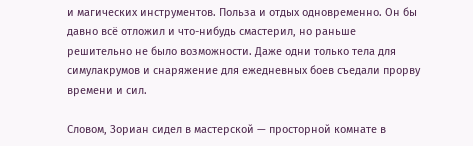и магических инструментов. Польза и отдых одновременно. Он бы давно всё отложил и что-нибудь смастерил, но раньше решительно не было возможности. Даже одни только тела для симулакрумов и снаряжение для ежедневных боев съедали прорву времени и сил.

Словом, Зориан сидел в мастерской — просторной комнате в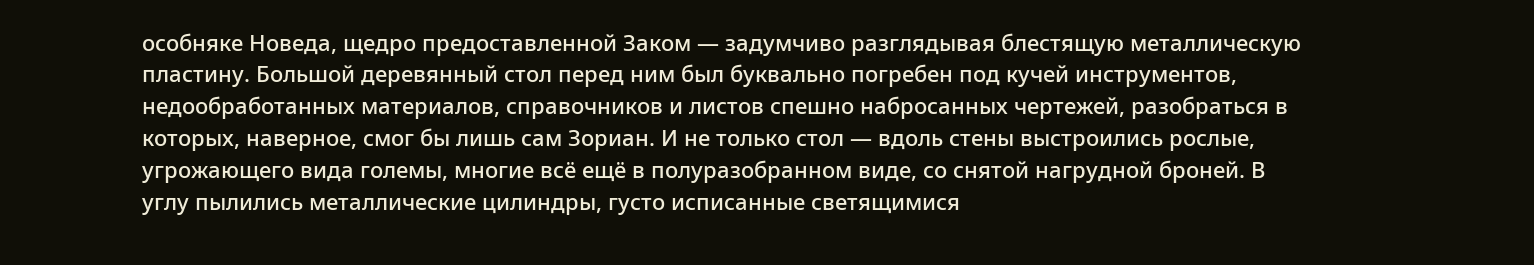особняке Новеда, щедро предоставленной Заком — задумчиво разглядывая блестящую металлическую пластину. Большой деревянный стол перед ним был буквально погребен под кучей инструментов, недообработанных материалов, справочников и листов спешно набросанных чертежей, разобраться в которых, наверное, смог бы лишь сам Зориан. И не только стол — вдоль стены выстроились рослые, угрожающего вида големы, многие всё ещё в полуразобранном виде, со снятой нагрудной броней. В углу пылились металлические цилиндры, густо исписанные светящимися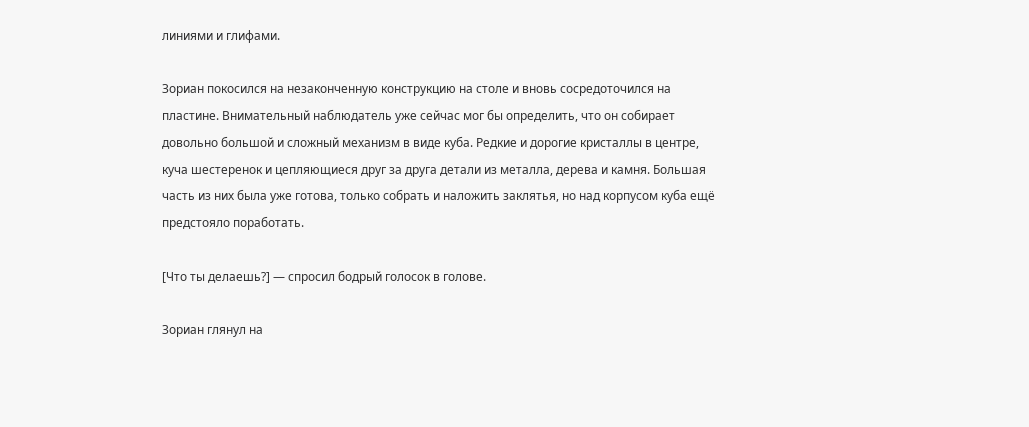линиями и глифами.

Зориан покосился на незаконченную конструкцию на столе и вновь сосредоточился на пластине. Внимательный наблюдатель уже сейчас мог бы определить, что он собирает довольно большой и сложный механизм в виде куба. Редкие и дорогие кристаллы в центре, куча шестеренок и цепляющиеся друг за друга детали из металла, дерева и камня. Большая часть из них была уже готова, только собрать и наложить заклятья, но над корпусом куба ещё предстояло поработать.

[Что ты делаешь?] — спросил бодрый голосок в голове.

Зориан глянул на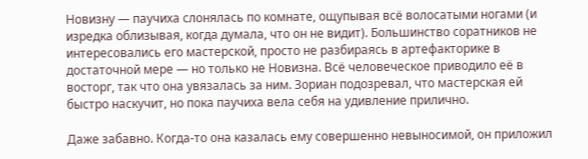Новизну — паучиха слонялась по комнате, ощупывая всё волосатыми ногами (и изредка облизывая, когда думала, что он не видит). Большинство соратников не интересовались его мастерской, просто не разбираясь в артефакторике в достаточной мере — но только не Новизна. Всё человеческое приводило её в восторг, так что она увязалась за ним. Зориан подозревал, что мастерская ей быстро наскучит, но пока паучиха вела себя на удивление прилично.

Даже забавно. Когда-то она казалась ему совершенно невыносимой, он приложил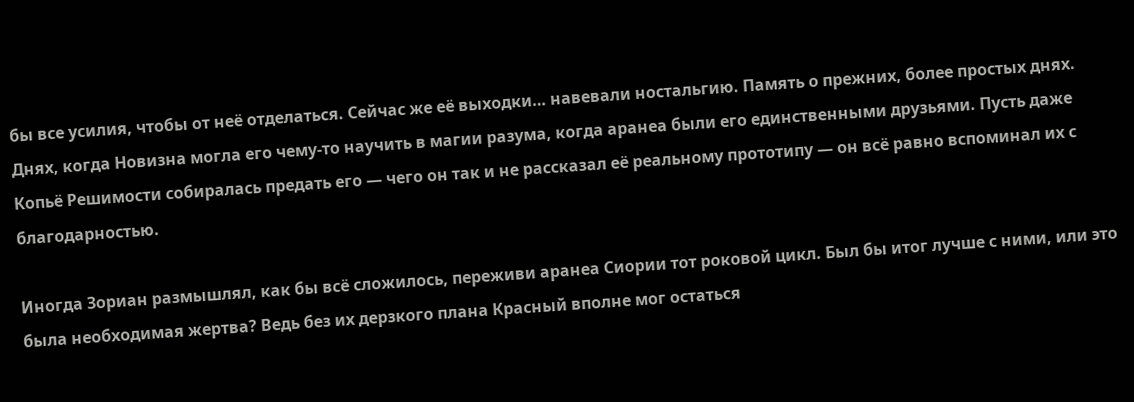бы все усилия, чтобы от неё отделаться. Сейчас же её выходки… навевали ностальгию. Память о прежних, более простых днях. Днях, когда Новизна могла его чему-то научить в магии разума, когда аранеа были его единственными друзьями. Пусть даже Копьё Решимости собиралась предать его — чего он так и не рассказал её реальному прототипу — он всё равно вспоминал их с благодарностью.

Иногда Зориан размышлял, как бы всё сложилось, переживи аранеа Сиории тот роковой цикл. Был бы итог лучше с ними, или это была необходимая жертва? Ведь без их дерзкого плана Красный вполне мог остаться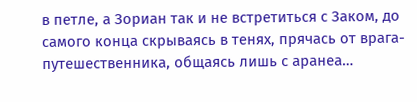в петле, а Зориан так и не встретиться с Заком, до самого конца скрываясь в тенях, прячась от врага-путешественника, общаясь лишь с аранеа…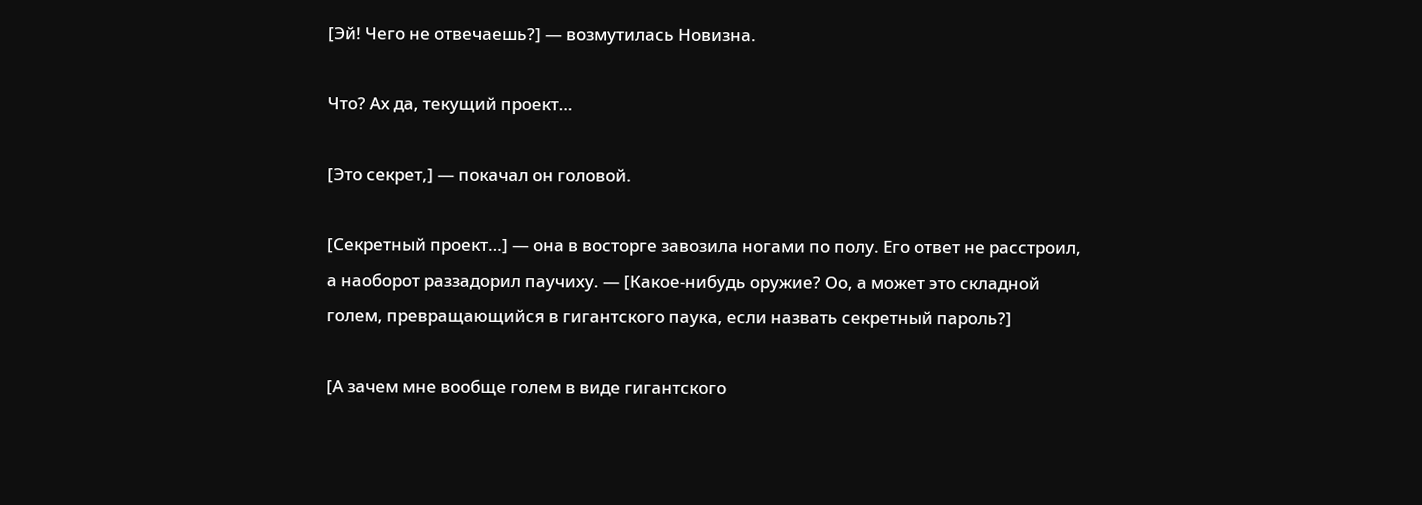[Эй! Чего не отвечаешь?] — возмутилась Новизна.

Что? Ах да, текущий проект…

[Это секрет,] — покачал он головой.

[Секретный проект…] — она в восторге завозила ногами по полу. Его ответ не расстроил, а наоборот раззадорил паучиху. — [Какое-нибудь оружие? Оо, а может это складной голем, превращающийся в гигантского паука, если назвать секретный пароль?]

[А зачем мне вообще голем в виде гигантского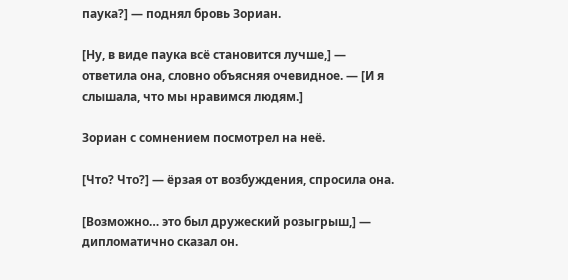паука?] — поднял бровь Зориан.

[Ну, в виде паука всё становится лучше,] — ответила она, словно объясняя очевидное. — [И я слышала, что мы нравимся людям.]

Зориан с сомнением посмотрел на неё.

[Что? Что?] — ёрзая от возбуждения, спросила она.

[Возможно… это был дружеский розыгрыш,] — дипломатично сказал он.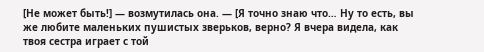[Не может быть!] — возмутилась она. — [Я точно знаю что… Ну то есть, вы же любите маленьких пушистых зверьков, верно? Я вчера видела, как твоя сестра играет с той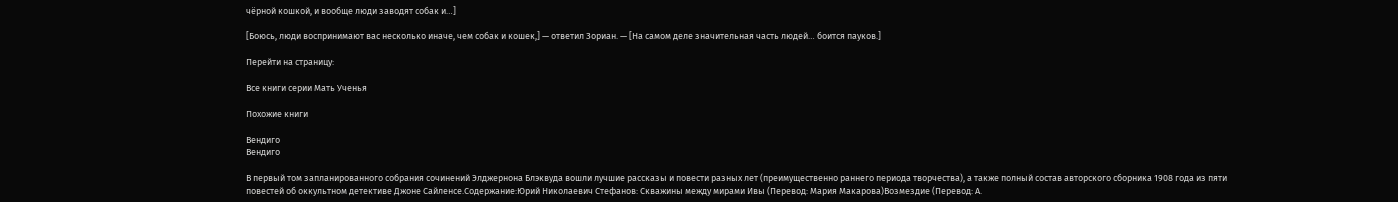чёрной кошкой, и вообще люди заводят собак и…]

[Боюсь, люди воспринимают вас несколько иначе, чем собак и кошек,] — ответил Зориан. — [На самом деле значительная часть людей… боится пауков.]

Перейти на страницу:

Все книги серии Мать Ученья

Похожие книги

Вендиго
Вендиго

В первый том запланированного собрания сочинений Элджернона Блэквуда вошли лучшие рассказы и повести разных лет (преимущественно раннего периода творчества), а также полный состав авторского сборника 1908 года из пяти повестей об оккультном детективе Джоне Сайленсе.Содержание:Юрий Николаевич Стефанов: Скважины между мирами Ивы (Перевод: Мария Макарова)Возмездие (Перевод: А.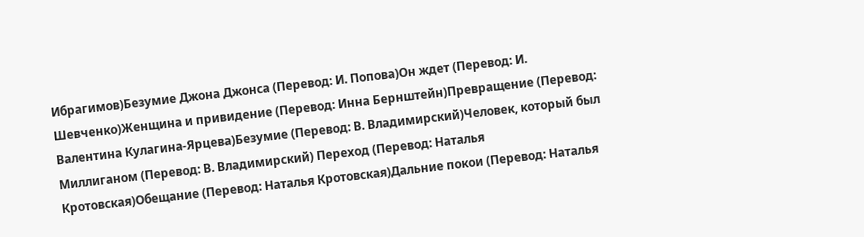Ибрагимов)Безумие Джона Джонса (Перевод: И. Попова)Он ждет (Перевод: И. Шевченко)Женщина и привидение (Перевод: Инна Бернштейн)Превращение (Перевод: Валентина Кулагина-Ярцева)Безумие (Перевод: В. Владимирский)Человек, который был Миллиганом (Перевод: В. Владимирский) Переход (Перевод: Наталья Кротовская)Обещание (Перевод: Наталья Кротовская)Дальние покои (Перевод: Наталья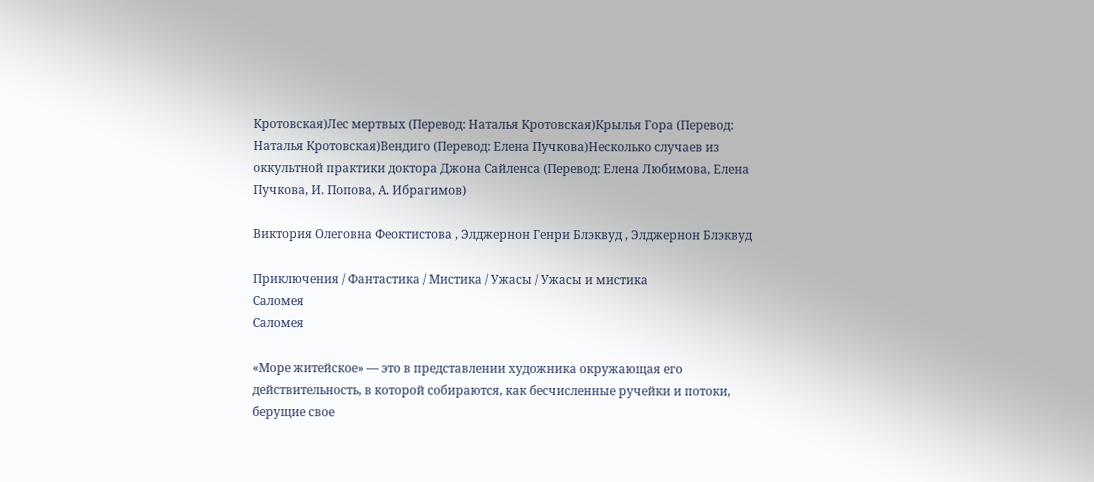Кротовская)Лес мертвых (Перевод: Наталья Кротовская)Крылья Гора (Перевод: Наталья Кротовская)Вендиго (Перевод: Елена Пучкова)Несколько случаев из оккультной практики доктора Джона Сайленса (Перевод: Елена Любимова, Елена Пучкова, И. Попова, А. Ибрагимов)

Виктория Олеговна Феоктистова , Элджернон Генри Блэквуд , Элджернон Блэквуд

Приключения / Фантастика / Мистика / Ужасы / Ужасы и мистика
Саломея
Саломея

«Море житейское» — это в представлении художника окружающая его действительность, в которой собираются, как бесчисленные ручейки и потоки, берущие свое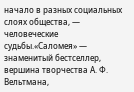начало в разных социальных слоях общества, — человеческие судьбы.«Саломея» — знаменитый бестселлер, вершина творчества А. Ф. Вельтмана,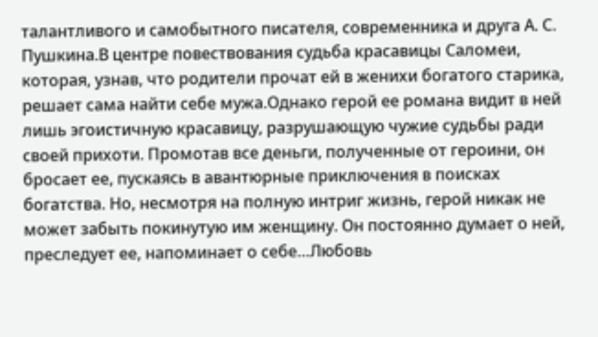талантливого и самобытного писателя, современника и друга А. С. Пушкина.В центре повествования судьба красавицы Саломеи, которая, узнав, что родители прочат ей в женихи богатого старика, решает сама найти себе мужа.Однако герой ее романа видит в ней лишь эгоистичную красавицу, разрушающую чужие судьбы ради своей прихоти. Промотав все деньги, полученные от героини, он бросает ее, пускаясь в авантюрные приключения в поисках богатства. Но, несмотря на полную интриг жизнь, герой никак не может забыть покинутую им женщину. Он постоянно думает о ней, преследует ее, напоминает о себе…Любовь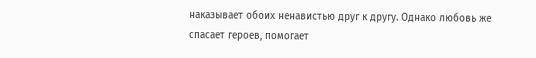наказывает обоих ненавистью друг к другу. Однако любовь же спасает героев, помогает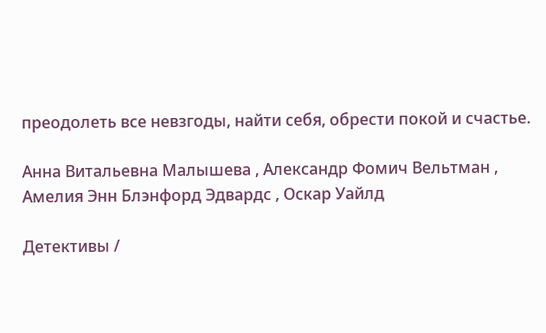преодолеть все невзгоды, найти себя, обрести покой и счастье.

Анна Витальевна Малышева , Александр Фомич Вельтман , Амелия Энн Блэнфорд Эдвардс , Оскар Уайлд

Детективы /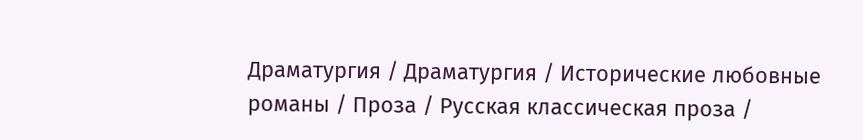Драматургия / Драматургия / Исторические любовные романы / Проза / Русская классическая проза /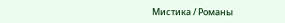Мистика / Романы